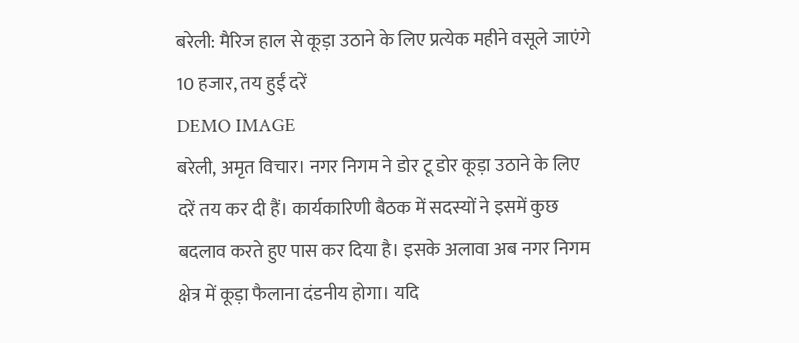बरेली: मैरिज हाल से कूड़ा उठाने के लिए प्रत्येक महीने वसूले जाएंगे 10 हजार, तय हुईं दरें
DEMO IMAGE
बरेली, अमृत विचार। नगर निगम ने डोर टू डोर कूड़ा उठाने के लिए दरें तय कर दी हैं। कार्यकारिणी बैठक में सदस्यों ने इसमें कुछ बदलाव करते हुए पास कर दिया है। इसके अलावा अब नगर निगम क्षेत्र में कूड़ा फैलाना दंडनीय होगा। यदि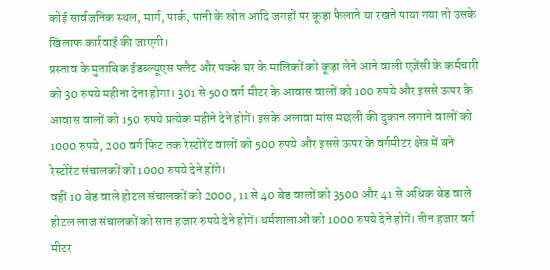कोई सार्वजनिक स्थल, मार्ग, पार्क, पानी के स्रोत आदि जगहों पर कूड़ा फैलाते या रखते पाया गया तो उसके खिलाफ कार्रवाई की जाएगी।
प्रस्ताव के मुताबिक ईडब्ल्यूएस फ्लैट और पक्के घर के मालिकों को कूड़ा लेने आने वाली एजेंसी के कर्मचारी को 30 रुपये महीना देना होगा। 301 से 500 वर्ग मीटर के आवास वालों को 100 रुपये और इससे ऊपर के आवास वालों को 150 रुपये प्रत्येक महीने देने होगें। इसके अलावा मांस मछली की दुकान लगाने वालों को 1000 रुपये, 200 वर्ग फिट तक रेस्टोरेंट वालों को 500 रुपये और इससे ऊपर के वर्गमीटर क्षेत्र में बने रेस्टोरेंट संचालकों को 1000 रुपये देने होंगे।
वहीं 10 बेड वाले होटल संचालकों को 2000, 11 से 40 बेड वालों को 3500 और 41 से अधिक बेड वाले होटल लाज संचालकों को सात हजार रुपये देने होगें। धर्मशालाओं को 1000 रुपये देने होगें। तीन हजार वर्ग मीटर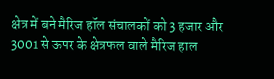क्षेत्र में बने मैरिज हॉल संचालकों को 3 हजार और 3001 से ऊपर के क्षेत्रफल वाले मैरिज हाल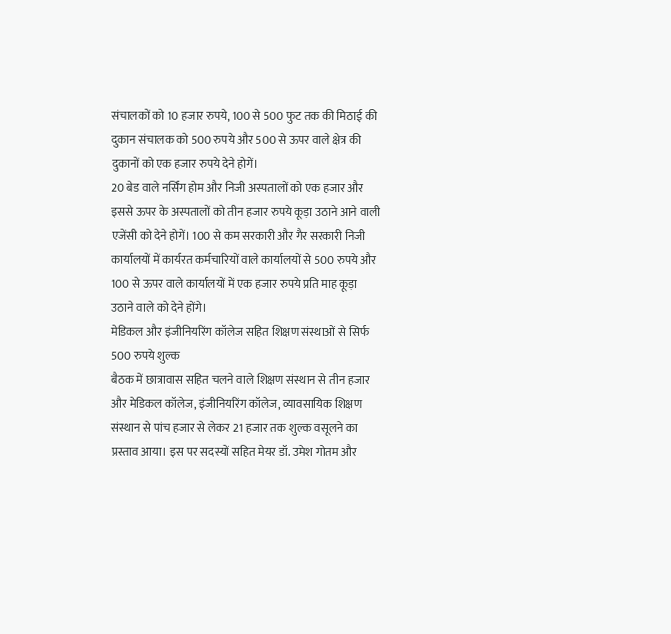संचालकों को 10 हजार रुपये, 100 से 500 फुट तक की मिठाई की दुकान संचालक को 500 रुपये और 500 से ऊपर वाले क्षेत्र की दुकानों को एक हजार रुपये देने होगें।
20 बेड वाले नर्सिंग होम और निजी अस्पतालों को एक हजार और इससे ऊपर के अस्पतालों को तीन हजार रुपये कूड़ा उठाने आने वाली एजेंसी को देने होगें। 100 से कम सरकारी और गैर सरकारी निजी कार्यालयों में कार्यरत कर्मचारियों वाले कार्यालयों से 500 रुपये और 100 से ऊपर वाले कार्यालयों में एक हजार रुपये प्रति माह कूड़ा उठाने वाले को देने होंगे।
मेडिकल और इंजीनियरिंग कॉलेज सहित शिक्षण संस्थाओं से सिर्फ 500 रुपये शुल्क
बैठक में छात्रावास सहित चलने वाले शिक्षण संस्थान से तीन हजार और मेडिकल कॉलेज, इंजीनियरिंग कॉलेज, व्यावसायिक शिक्षण संस्थान से पांच हजार से लेकर 21 हजार तक शुल्क वसूलने का प्रस्ताव आया। इस पर सदस्यों सहित मेयर डॉ. उमेश गोतम और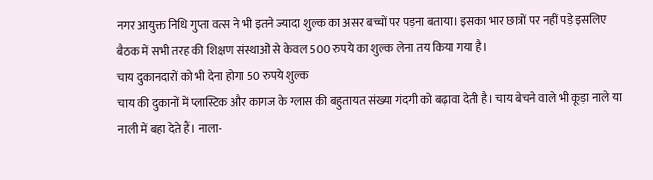नगर आयुक्त निधि गुप्ता वत्स ने भी इतने ज्यादा शुल्क का असर बच्चों पर पड़ना बताया। इसका भार छात्रों पर नहीं पड़े इसलिए बैठक में सभी तरह की शिक्षण संस्थाओं से केवल 500 रुपये का शुल्क लेना तय किया गया है।
चाय दुकानदारों को भी देना होगा 50 रुपये शुल्क
चाय की दुकानों में प्लास्टिक और कागज के ग्लास की बहुतायत संख्या गंदगी को बढ़ावा देती है। चाय बेचने वाले भी कूड़ा नाले या नाली में बहा देते हैं। नाला-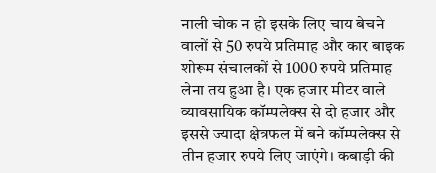नाली चोक न हो इसके लिए चाय बेचने वालों से 50 रुपये प्रतिमाह और कार बाइक शोरूम संचालकों से 1000 रुपये प्रतिमाह लेना तय हुआ है। एक हजार मीटर वाले व्यावसायिक कॉम्पलेक्स से दो हजार और इससे ज्यादा क्षेत्रफल में बने कॉम्पलेक्स से तीन हजार रुपये लिए जाएंगे। कबाड़ी की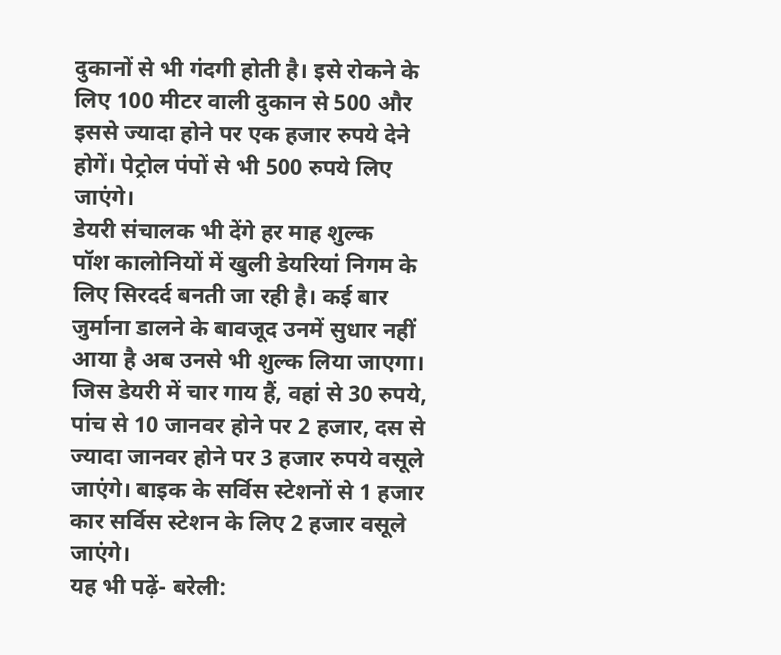दुकानों से भी गंदगी होती है। इसे रोकने के लिए 100 मीटर वाली दुकान से 500 और इससे ज्यादा होने पर एक हजार रुपये देने होगें। पेट्रोल पंपों से भी 500 रुपये लिए जाएंगे।
डेयरी संचालक भी देंगे हर माह शुल्क
पॉश कालोनियों में खुली डेयरियां निगम के लिए सिरदर्द बनती जा रही है। कई बार जुर्माना डालने के बावजूद उनमें सुधार नहीं आया है अब उनसे भी शुल्क लिया जाएगा। जिस डेयरी में चार गाय हैं, वहां से 30 रुपये, पांच से 10 जानवर होने पर 2 हजार, दस से ज्यादा जानवर होने पर 3 हजार रुपये वसूले जाएंगे। बाइक के सर्विस स्टेशनों से 1 हजार कार सर्विस स्टेशन के लिए 2 हजार वसूले जाएंगे।
यह भी पढ़ें- बरेली: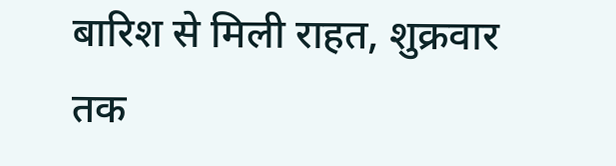बारिश से मिली राहत, शुक्रवार तक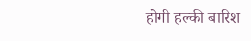होगी हल्की बारिश